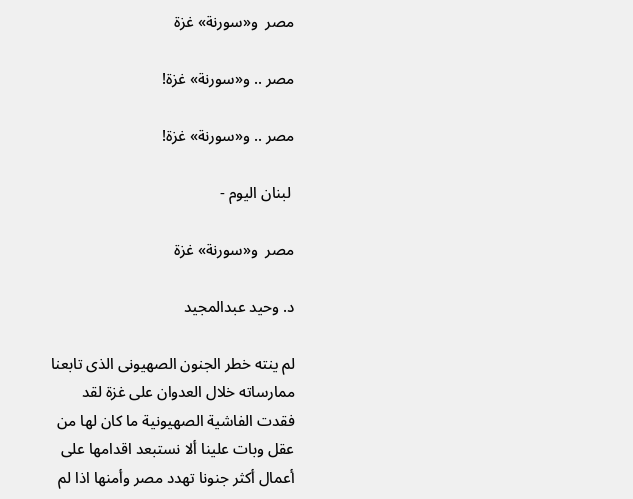مصر  و«سورنة» غزة

مصر .. و«سورنة» غزة!

مصر .. و«سورنة» غزة!

 لبنان اليوم -

مصر  و«سورنة» غزة

د. وحيد عبدالمجيد

لم ينته خطر الجنون الصهيونى الذى تابعنا ممارساته خلال العدوان على غزة لقد فقدت الفاشية الصهيونية ما كان لها من عقل وبات علينا ألا نستبعد اقدامها على أعمال أكثر جنونا تهدد مصر وأمنها اذا لم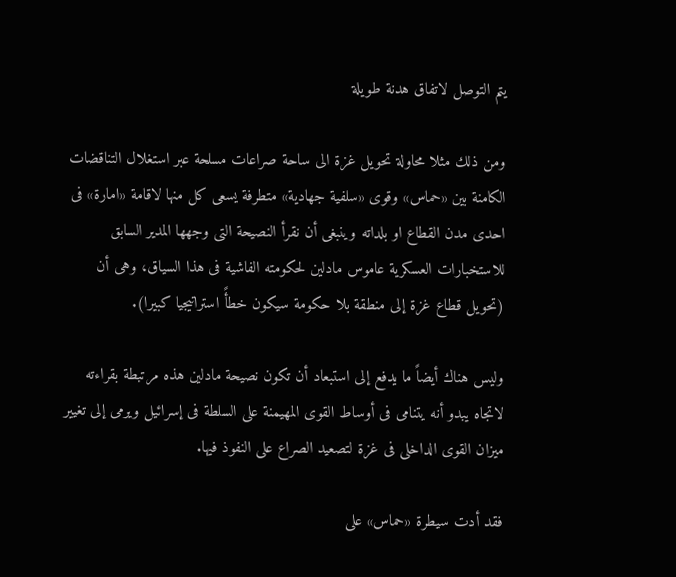يتم التوصل لاتفاق هدنة طويلة

ومن ذلك مثلا محاولة تحويل غزة الى ساحة صراعات مسلحة عبر استغلال التناقضات الكامنة بين «حماس» وقوى «سلفية جهادية» متطرفة يسعى كل منها لاقامة «امارة» فى احدى مدن القطاع او بلداته وينبغى أن نقرأ النصيحة التى وجهها المدير السابق للاستخبارات العسكرية عاموس مادلين لحكومته الفاشية فى هذا السياق، وهى أن (تحويل قطاع غزة إلى منطقة بلا حكومة سيكون خطأً استراتيجيا كبيرا).

وليس هناك أيضاً ما يدفع إلى استبعاد أن تكون نصيحة مادلين هذه مرتبطة بقراءته لاتجاه يبدو أنه يتنامى فى أوساط القوى المهيمنة على السلطة فى إسرائيل ويرمى إلى تغيير ميزان القوى الداخلى فى غزة لتصعيد الصراع على النفوذ فيها.

فقد أدت سيطرة «حماس» على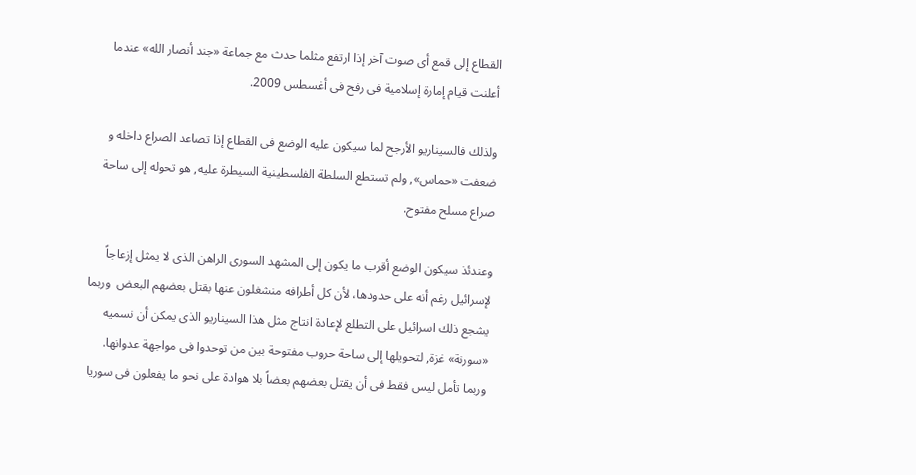القطاع إلى قمع أى صوت آخر إذا ارتفع مثلما حدث مع جماعة «جند أنصار الله» عندما أعلنت قيام إمارة إسلامية فى رفح فى أغسطس 2009.

ولذلك فالسيناريو الأرجح لما سيكون عليه الوضع فى القطاع إذا تصاعد الصراع داخله و ضعفت «حماس», ولم تستطع السلطة الفلسطينية السيطرة عليه, هو تحوله إلى ساحة صراع مسلح مفتوح.

وعندئذ سيكون الوضع أقرب ما يكون إلى المشهد السورى الراهن الذى لا يمثل إزعاجاً لإسرائيل رغم أنه على حدودها، لأن كل أطرافه منشغلون عنها بقتل بعضهم البعض  وربما يشجع ذلك اسرائيل على التطلع لإعادة انتاج مثل هذا السيناريو الذى يمكن أن نسميه «سورنة» غزة, لتحويلها إلى ساحة حروب مفتوحة بين من توحدوا فى مواجهة عدوانها. وربما تأمل ليس فقط فى أن يقتل بعضهم بعضاً بلا هوادة على نحو ما يفعلون فى سوريا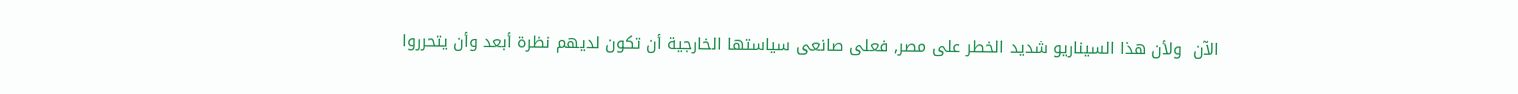الآن  ولأن هذا السيناريو شديد الخطر على مصر, فعلى صانعى سياستها الخارجية أن تكون لديهم نظرة أبعد وأن يتحرروا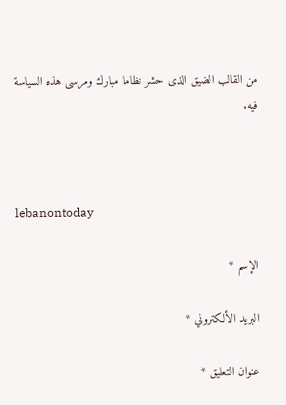من القالب الضيق الذى حشر نظاما مبارك ومرسى هذه السياسة فيه.



lebanontoday

الإسم *

البريد الألكتروني *

عنوان التعليق *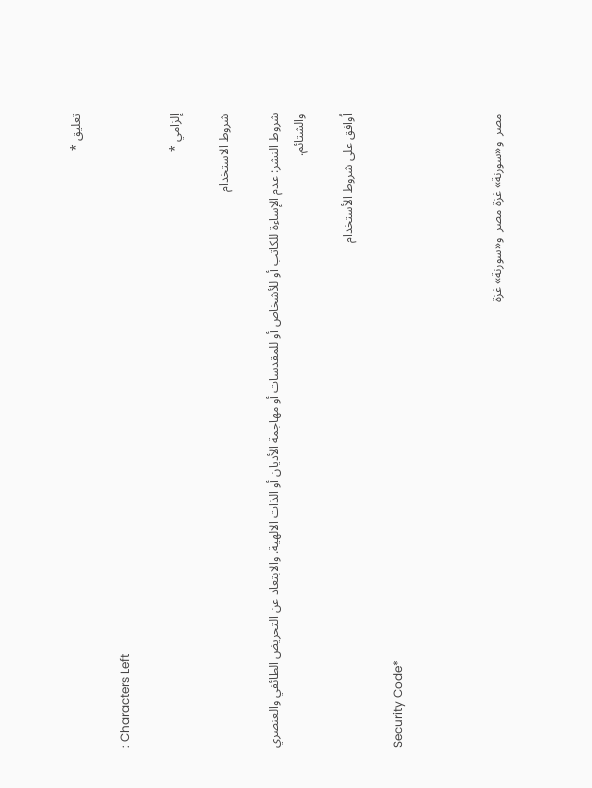تعليق *

: Characters Left

إلزامي *

شروط الاستخدام

شروط النشر: عدم الإساءة للكاتب أو للأشخاص أو للمقدسات أو مهاجمة الأديان أو الذات الالهية. والابتعاد عن التحريض الطائفي والعنصري والشتائم.

اُوافق على شروط الأستخدام

Security Code*



مصر  و«سورنة» غزة مصر  و«سورنة» غزة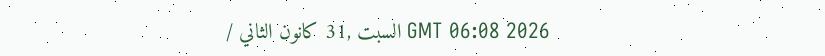GMT 06:08 2026 السبت ,31 كانون الثاني /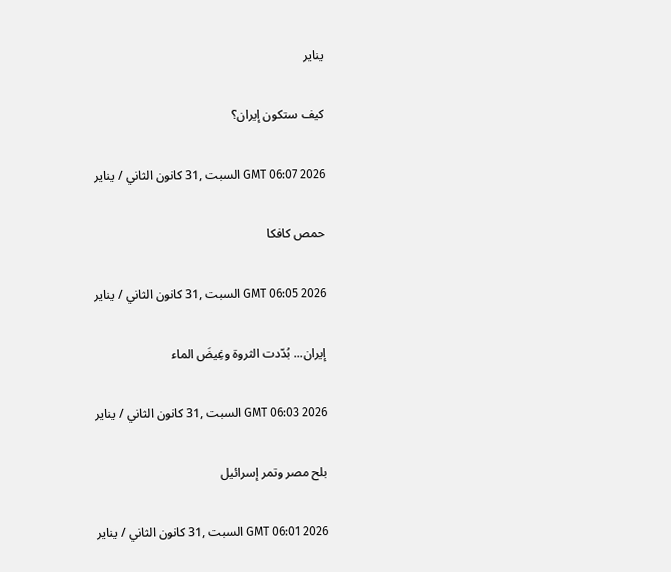يناير

كيف ستكون إيران؟

GMT 06:07 2026 السبت ,31 كانون الثاني / يناير

حمص كافكا

GMT 06:05 2026 السبت ,31 كانون الثاني / يناير

إيران... بُدّدت الثروة وغِيضَ الماء

GMT 06:03 2026 السبت ,31 كانون الثاني / يناير

بلح مصر وتمر إسرائيل

GMT 06:01 2026 السبت ,31 كانون الثاني / يناير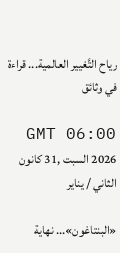رياح التَّغيير العالمية... قراءة في وثائق

GMT 06:00 2026 السبت ,31 كانون الثاني / يناير

«البنتاغون»... نهاية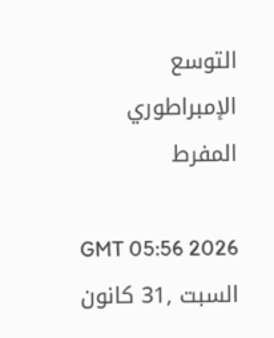التوسع الإمبراطوري المفرط

GMT 05:56 2026 السبت ,31 كانون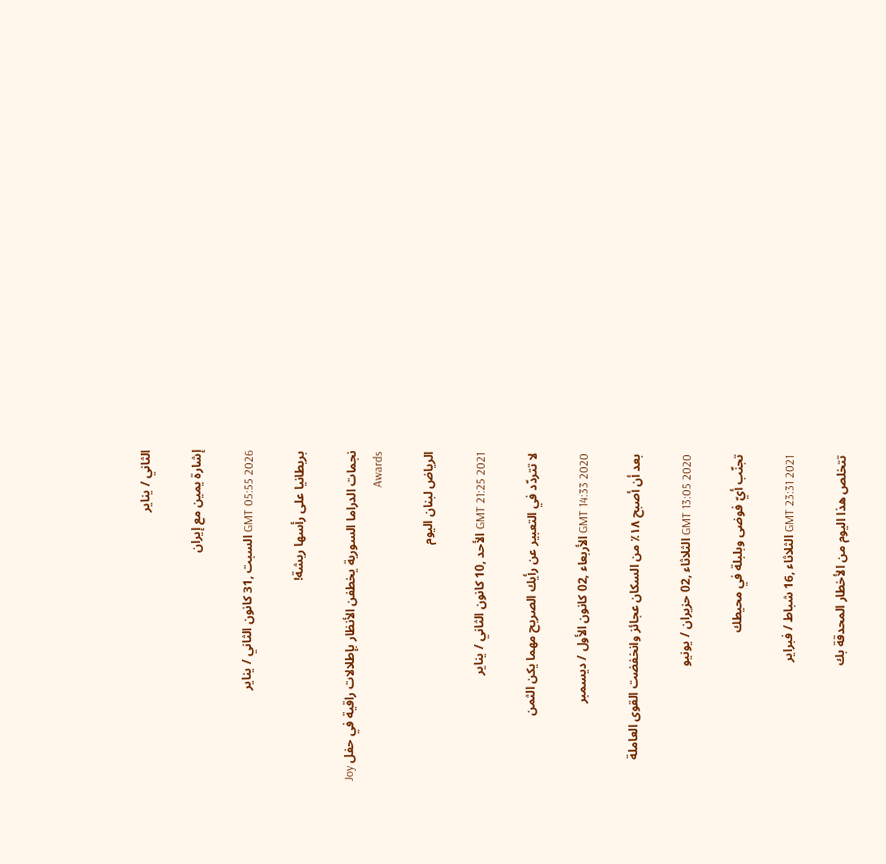الثاني / يناير

إشارة يمين مع إيران

GMT 05:55 2026 السبت ,31 كانون الثاني / يناير

بريطانيا على رأسها ريشة!

نجمات الدراما السورية يخطفن الأنظار بإطلالات راقية في حفل Joy Awards

الرياض لبنان اليوم

GMT 21:25 2021 الأحد ,10 كانون الثاني / يناير

لا تتردّد في التعبير عن رأيك الصريح مهما يكن الثمن

GMT 14:33 2020 الأربعاء ,02 كانون الأول / ديسمبر

بعد أن أصبح ١٨٪ من السكان عجائز وانخفضت القوى العاملة

GMT 13:05 2020 الثلاثاء ,02 حزيران / يونيو

تجنّب أيّ فوضى وبلبلة في محيطك

GMT 23:31 2021 الثلاثاء ,16 شباط / فبراير

تتخلص هذا اليوم من الأخطار المحدقة بك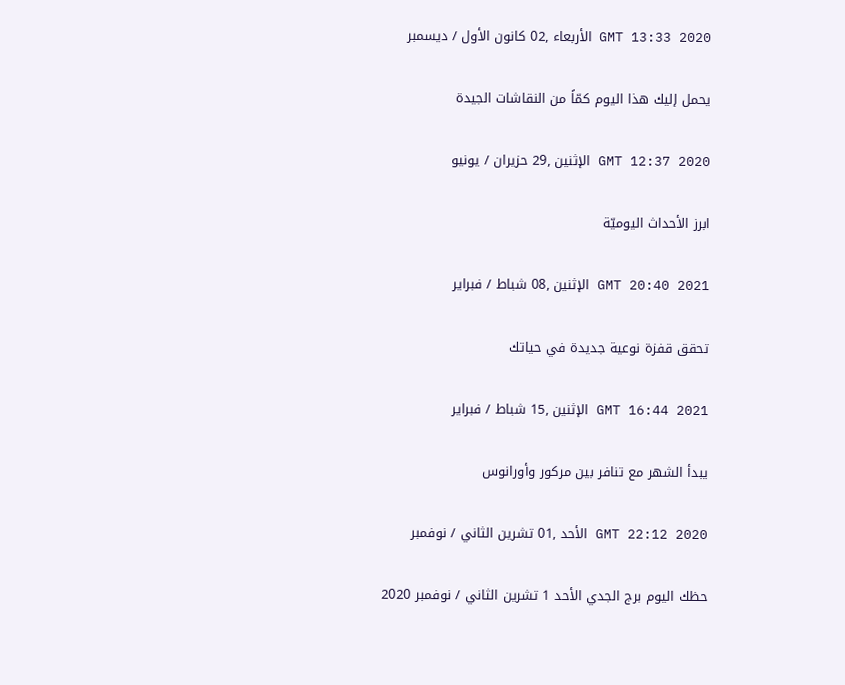GMT 13:33 2020 الأربعاء ,02 كانون الأول / ديسمبر

يحمل إليك هذا اليوم كمّاً من النقاشات الجيدة

GMT 12:37 2020 الإثنين ,29 حزيران / يونيو

ابرز الأحداث اليوميّة

GMT 20:40 2021 الإثنين ,08 شباط / فبراير

تحقق قفزة نوعية جديدة في حياتك

GMT 16:44 2021 الإثنين ,15 شباط / فبراير

يبدأ الشهر مع تنافر بين مركور وأورانوس

GMT 22:12 2020 الأحد ,01 تشرين الثاني / نوفمبر

حظك اليوم برج الجدي الأحد 1 تشرين الثاني / نوفمبر 2020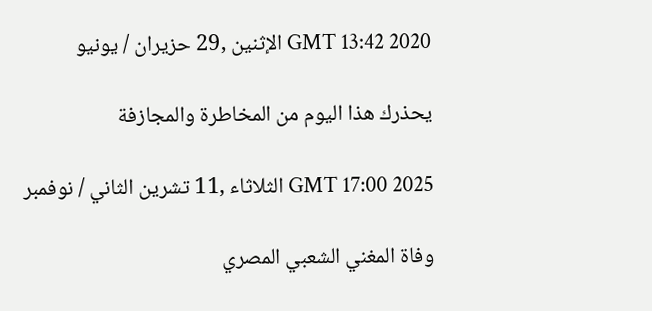GMT 13:42 2020 الإثنين ,29 حزيران / يونيو

يحذرك هذا اليوم من المخاطرة والمجازفة

GMT 17:00 2025 الثلاثاء ,11 تشرين الثاني / نوفمبر

وفاة المغني الشعبي المصري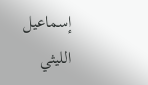إسماعيل الليثي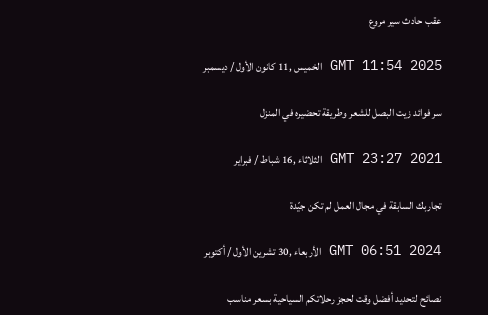عقب حادث سير مروع

GMT 11:54 2025 الخميس ,11 كانون الأول / ديسمبر

سر فوائد زيت البصل للشعر وطريقة تحضيره في المنزل

GMT 23:27 2021 الثلاثاء ,16 شباط / فبراير

تجاربك السابقة في مجال العمل لم تكن جيّدة

GMT 06:51 2024 الأربعاء ,30 تشرين الأول / أكتوبر

نصائح لتحديد أفضل وقت لحجز رحلاتكم السياحية بسعر مناسب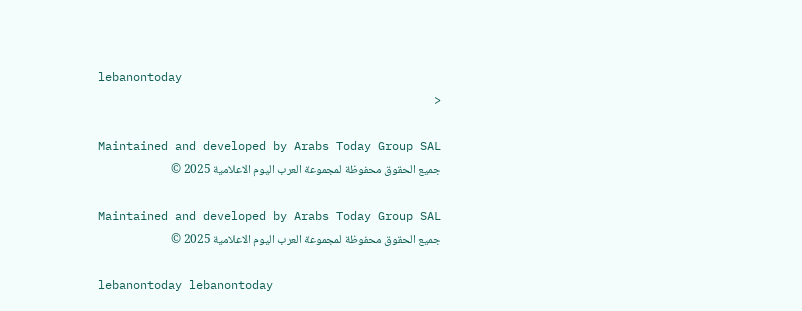lebanontoday
<

Maintained and developed by Arabs Today Group SAL
جميع الحقوق محفوظة لمجموعة العرب اليوم الاعلامية 2025 ©

Maintained and developed by Arabs Today Group SAL
جميع الحقوق محفوظة لمجموعة العرب اليوم الاعلامية 2025 ©

lebanontoday lebanontoday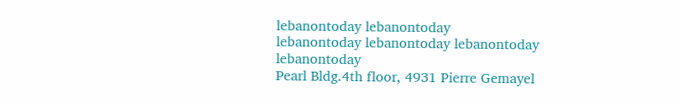lebanontoday lebanontoday
lebanontoday lebanontoday lebanontoday
lebanontoday
Pearl Bldg.4th floor, 4931 Pierre Gemayel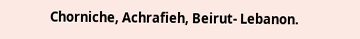Chorniche, Achrafieh, Beirut- Lebanon.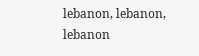lebanon, lebanon, lebanon